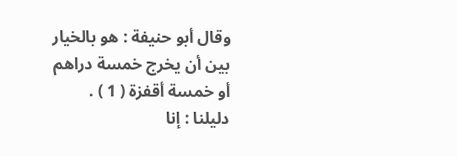وقال أبو حنيفة : هو بالخيار بين أن يخرج خمسة دراهم أو خمسة أقفزة ( 1 ) .
دليلنا : إنا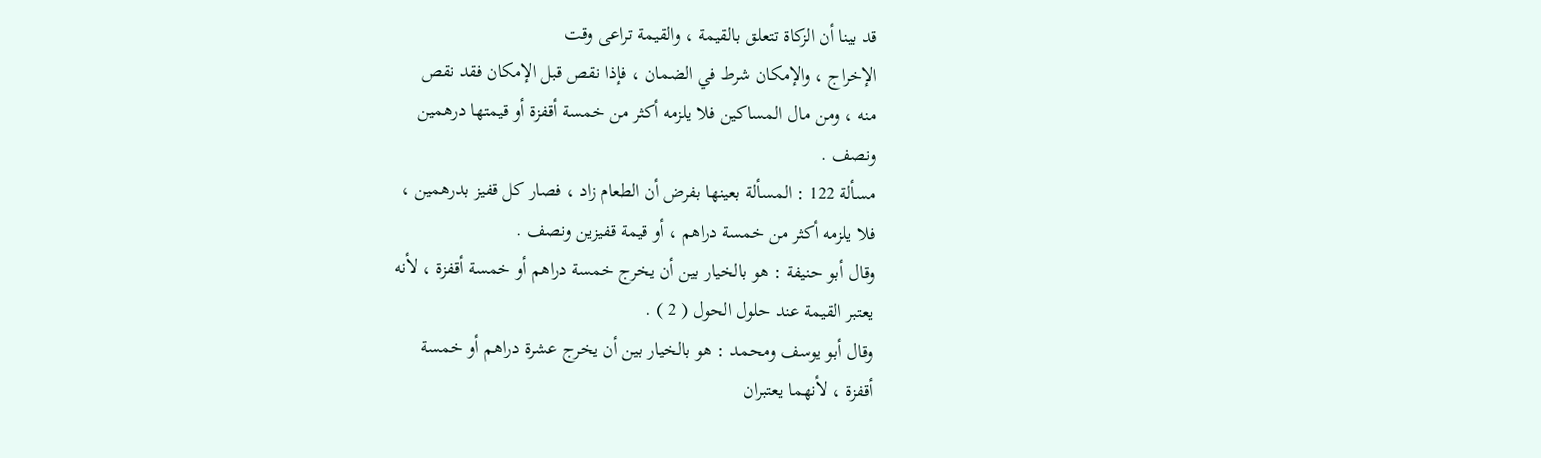قد بينا أن الزكاة تتعلق بالقيمة ، والقيمة تراعى وقت
الإخراج ، والإمكان شرط في الضمان ، فإذا نقص قبل الإمكان فقد نقص
منه ، ومن مال المساكين فلا يلزمه أكثر من خمسة أقفزة أو قيمتها درهمين
ونصف .
مسألة 122 : المسألة بعينها بفرض أن الطعام زاد ، فصار كل قفيز بدرهمين ،
فلا يلزمه أكثر من خمسة دراهم ، أو قيمة قفيزين ونصف .
وقال أبو حنيفة : هو بالخيار بين أن يخرج خمسة دراهم أو خمسة أقفزة ، لأنه
يعتبر القيمة عند حلول الحول ( 2 ) .
وقال أبو يوسف ومحمد : هو بالخيار بين أن يخرج عشرة دراهم أو خمسة
أقفزة ، لأنهما يعتبران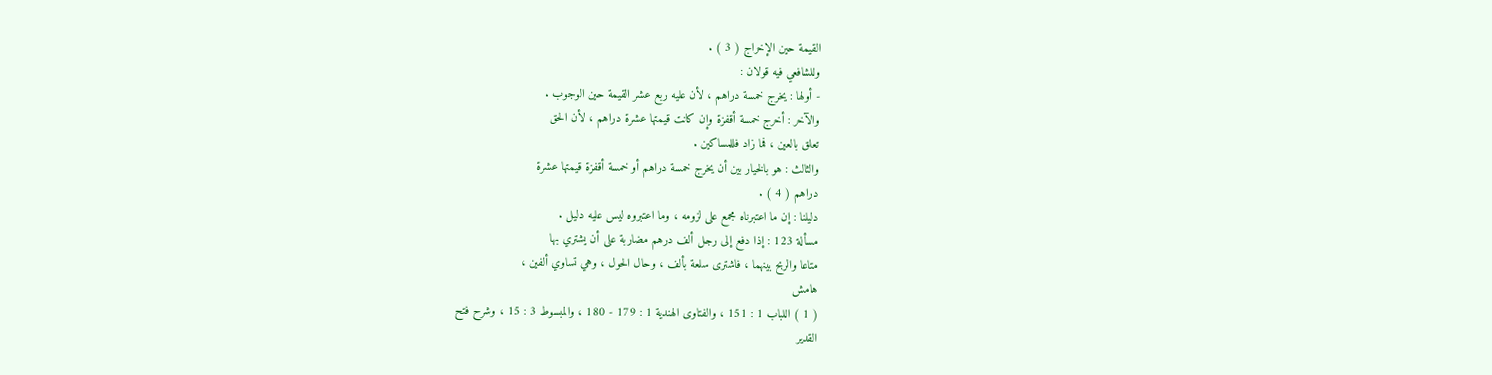القيمة حين الإخراج ( 3 ) .
وللشافعي فيه قولان :
- أولها : يخرج خمسة دراهم ، لأن عليه ربع عشر القيمة حين الوجوب .
والآخر : أخرج خمسة أقفزة وإن كانت قيمتها عشرة دراهم ، لأن الحق
تعلق بالعين ، فما زاد فللمساكين .
والثالث : هو بالخيار بين أن يخرج خمسة دراهم أو خمسة أقفزة قيمتها عشرة
دراهم ( 4 ) .
دليلنا : إن ما اعتبرناه مجمع على لزومه ، وما اعتبروه ليس عليه دليل .
مسألة 123 : إذا دفع إلى رجل ألف درهم مضاربة على أن يشتري بها
متاعا والربح بينهما ، فاشترى سلعة بألف ، وحال الحول ، وهي تساوي ألفين ،
هامش
( 1 ) اللباب 1 : 151 ، والفتاوى الهندية 1 : 179 - 180 ، والمبسوط 3 : 15 ، وشرح فتح
القدير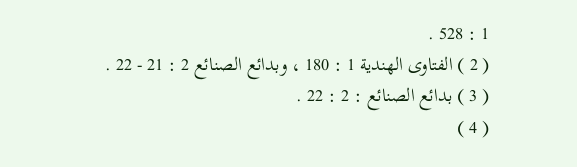1 : 528 .
( 2 ) الفتاوى الهندية 1 : 180 ، وبدائع الصنائع 2 : 21 - 22 .
( 3 ) بدائع الصنائع : 2 : 22 .
( 4 )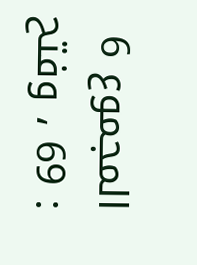المجموع 6 : 69 ، وفتح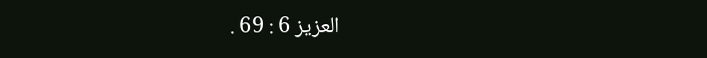العزيز 6 : 69 .